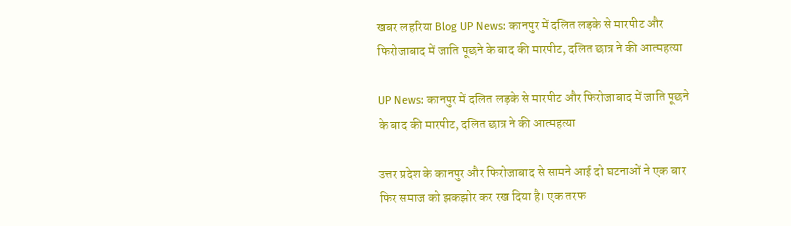खबर लहरिया Blog UP News: कानपुर में दलित लड़के से मारपीट और फिरोजाबाद में जाति पूछने के बाद की मारपीट, दलित छात्र ने की आत्महत्या

UP News: कानपुर में दलित लड़के से मारपीट और फिरोजाबाद में जाति पूछने के बाद की मारपीट, दलित छात्र ने की आत्महत्या

उत्तर प्रदेश के कानपुर और फिरोजाबाद से सामने आई दो घटनाओं ने एक बार फिर समाज को झकझोर कर रख दिया है। एक तरफ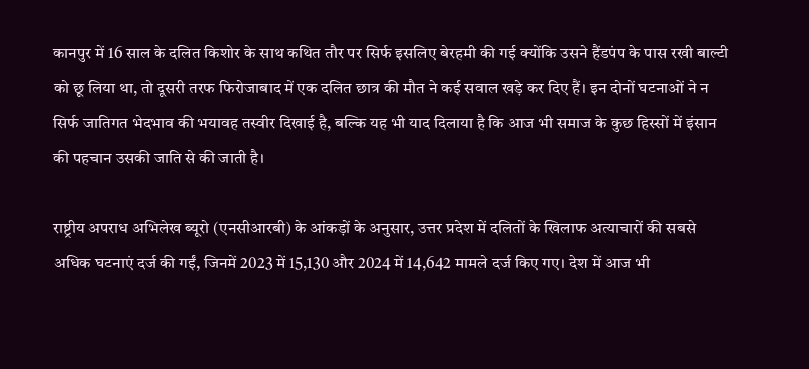कानपुर में 16 साल के दलित किशोर के साथ कथित तौर पर सिर्फ इसलिए बेरहमी की गई क्योंकि उसने हैंडपंप के पास रखी बाल्टी को छू लिया था, तो दूसरी तरफ फिरोजाबाद में एक दलित छात्र की मौत ने कई सवाल खड़े कर दिए हैं। इन दोनों घटनाओं ने न सिर्फ जातिगत भेदभाव की भयावह तस्वीर दिखाई है, बल्कि यह भी याद दिलाया है कि आज भी समाज के कुछ हिस्सों में इंसान की पहचान उसकी जाति से की जाती है।

राष्ट्रीय अपराध अभिलेख ब्यूरो (एनसीआरबी) के आंकड़ों के अनुसार, उत्तर प्रदेश में दलितों के खिलाफ अत्याचारों की सबसे अधिक घटनाएं दर्ज की गईं, जिनमें 2023 में 15,130 और 2024 में 14,642 मामले दर्ज किए गए। देश में आज भी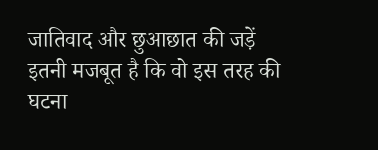जातिवाद और छुआछात की जड़ें इतनी मजबूत है कि वो इस तरह की घटना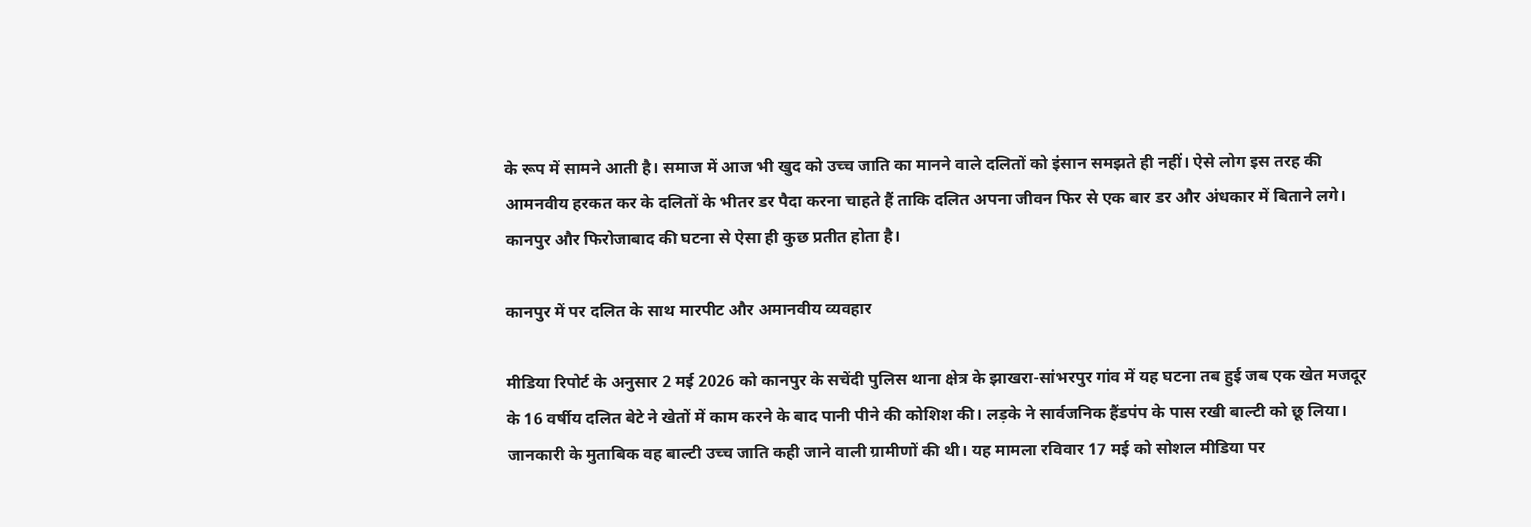के रूप में सामने आती है। समाज में आज भी खुद को उच्च जाति का मानने वाले दलितों को इंसान समझते ही नहीं। ऐसे लोग इस तरह की आमनवीय हरकत कर के दलितों के भीतर डर पैदा करना चाहते हैं ताकि दलित अपना जीवन फिर से एक बार डर और अंधकार में बिताने लगे। कानपुर और फिरोजाबाद की घटना से ऐसा ही कुछ प्रतीत होता है।

कानपुर में पर दलित के साथ मारपीट और अमानवीय व्यवहार

मीडिया रिपोर्ट के अनुसार 2 मई 2026 को कानपुर के सचेंदी पुलिस थाना क्षेत्र के झाखरा-सांभरपुर गांव में यह घटना तब हुई जब एक खेत मजदूर के 16 वर्षीय दलित बेटे ने खेतों में काम करने के बाद पानी पीने की कोशिश की। लड़के ने सार्वजनिक हैंडपंप के पास रखी बाल्टी को छू लिया। जानकारी के मुताबिक वह बाल्टी उच्च जाति कही जाने वाली ग्रामीणों की थी। यह मामला रविवार 17 मई को सोशल मीडिया पर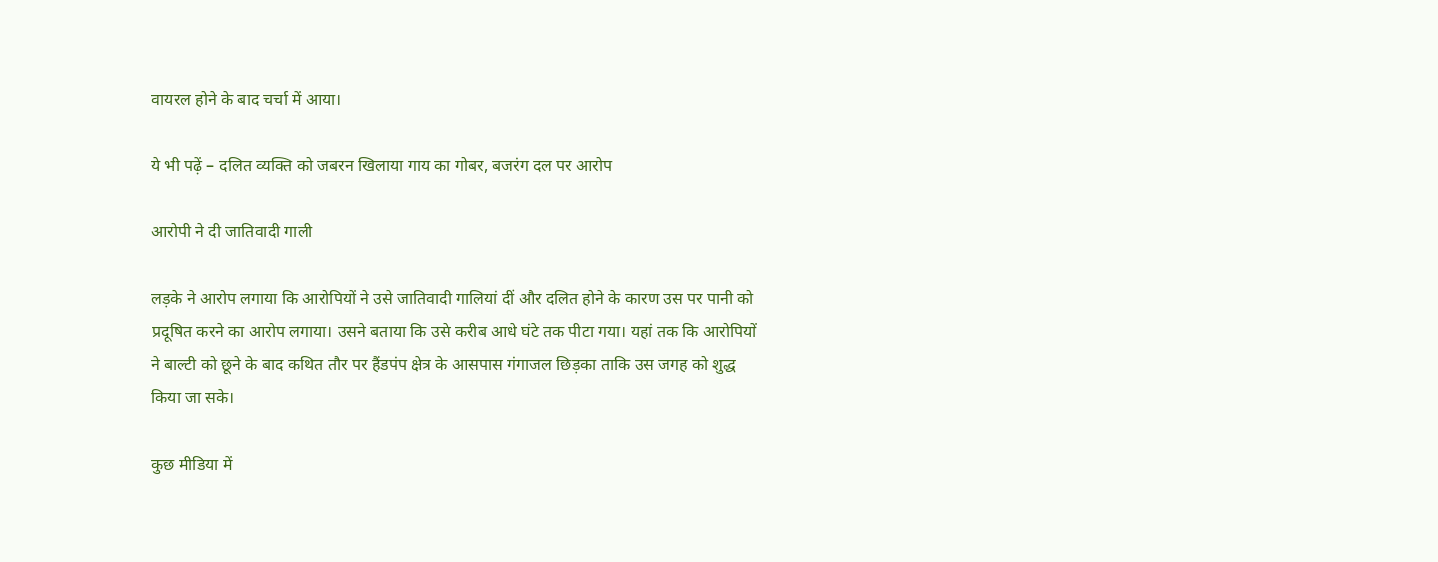वायरल होने के बाद चर्चा में आया।

ये भी पढ़ें – दलित व्यक्ति को जबरन खिलाया गाय का गोबर, बजरंग दल पर आरोप

आरोपी ने दी जातिवादी गाली

लड़के ने आरोप लगाया कि आरोपियों ने उसे जातिवादी गालियां दीं और दलित होने के कारण उस पर पानी को प्रदूषित करने का आरोप लगाया। उसने बताया कि उसे करीब आधे घंटे तक पीटा गया। यहां तक कि आरोपियों ने बाल्टी को छूने के बाद कथित तौर पर हैंडपंप क्षेत्र के आसपास गंगाजल छिड़का ताकि उस जगह को शुद्ध किया जा सके।

कुछ मीडिया में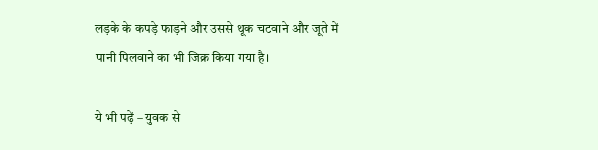लड़के के कपड़े फाड़ने और उससे थूक चटवाने और जूते में पानी पिलवाने का भी जिक्र किया गया है।

ये भी पढ़ें – युवक से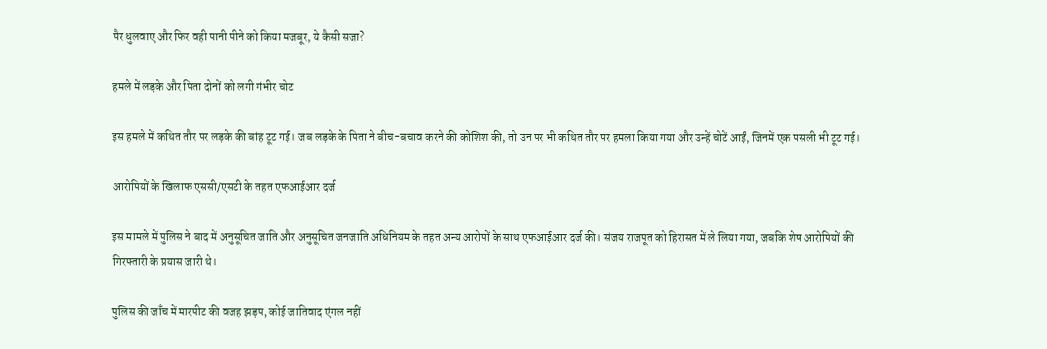पैर धुलवाए और फिर वही पानी पीने को किया मजबूर, ये कैसी सजा?

हमले में लड़के और पिता दोनों को लगी गंभीर चोट

इस हमले में कथित तौर पर लड़के की बांह टूट गई। जब लड़के के पिता ने बीच-बचाव करने की कोशिश की, तो उन पर भी कथित तौर पर हमला किया गया और उन्हें चोटें आईं, जिनमें एक पसली भी टूट गई।

आरोपियों के खिलाफ एससी/एसटी के तहत एफआईआर दर्ज

इस मामले में पुलिस ने बाद में अनुसूचित जाति और अनुसूचित जनजाति अधिनियम के तहत अन्य आरोपों के साथ एफआईआर दर्ज की। संजय राजपूत को हिरासत में ले लिया गया, जबकि शेष आरोपियों की गिरफ्तारी के प्रयास जारी थे।

पुलिस की जाँच में मारपीट की वजह झड़प, कोई जातिवाद एंगल नहीं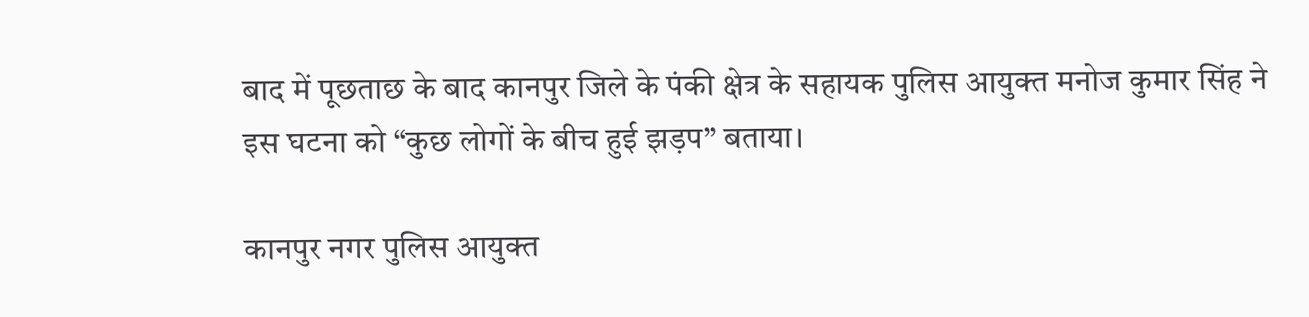बाद में पूछताछ के बाद कानपुर जिले के पंकी क्षेत्र के सहायक पुलिस आयुक्त मनोज कुमार सिंह ने इस घटना को “कुछ लोगों के बीच हुई झड़प” बताया।

कानपुर नगर पुलिस आयुक्त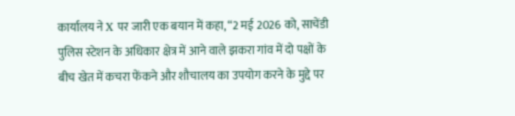कार्यालय ने X पर जारी एक बयान में कहा, “2 मई 2026 को, साचेंडी पुलिस स्टेशन के अधिकार क्षेत्र में आने वाले झकरा गांव में दो पक्षों के बीच खेत में कचरा फेंकने और शौचालय का उपयोग करने के मुद्दे पर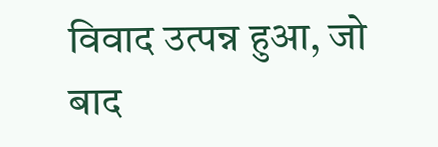विवाद उत्पन्न हुआ, जो बाद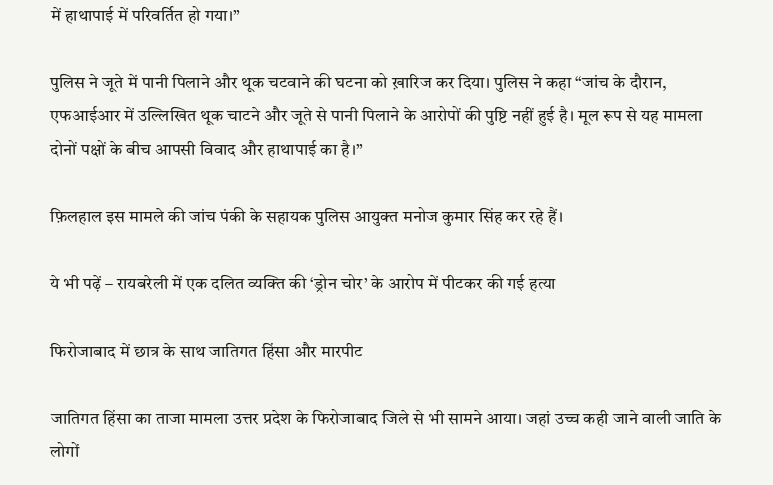में हाथापाई में परिवर्तित हो गया।”

पुलिस ने जूते में पानी पिलाने और थूक चटवाने की घटना को ख़ारिज कर दिया। पुलिस ने कहा “जांच के दौरान, एफआईआर में उल्लिखित थूक चाटने और जूते से पानी पिलाने के आरोपों की पुष्टि नहीं हुई है। मूल रूप से यह मामला दोनों पक्षों के बीच आपसी विवाद और हाथापाई का है।”

फ़िलहाल इस मामले की जांच पंकी के सहायक पुलिस आयुक्त मनोज कुमार सिंह कर रहे हैं।

ये भी पढ़ें – रायबरेली में एक दलित व्यक्ति की ‘ड्रोन चोर’ के आरोप में पीटकर की गई हत्या

फिरोजाबाद में छात्र के साथ जातिगत हिंसा और मारपीट

जातिगत हिंसा का ताजा मामला उत्तर प्रदेश के फिरोजाबाद जिले से भी सामने आया। जहां उच्च कही जाने वाली जाति के लोगों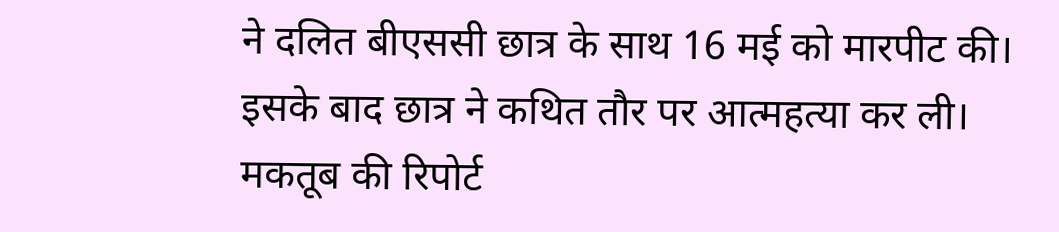ने दलित बीएससी छात्र के साथ 16 मई को मारपीट की। इसके बाद छात्र ने कथित तौर पर आत्महत्या कर ली। मकतूब की रिपोर्ट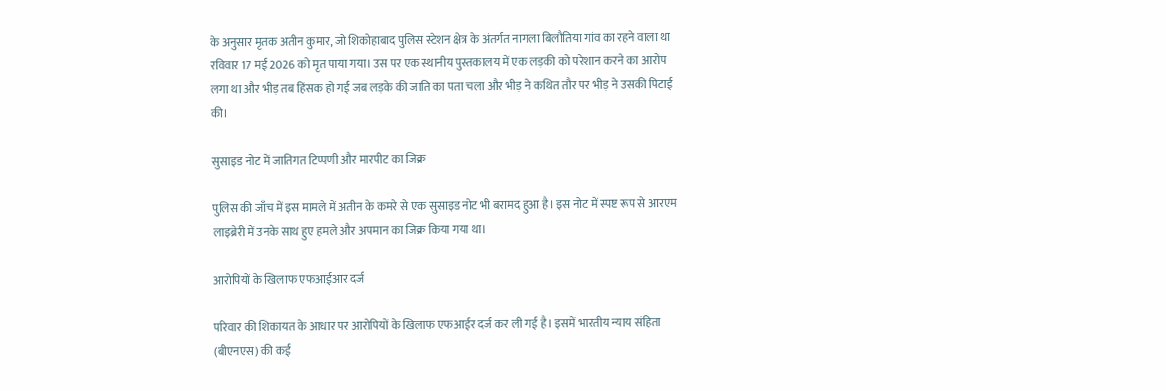के अनुसार मृतक अतीन कुमार, जो शिकोहाबाद पुलिस स्टेशन क्षेत्र के अंतर्गत नागला बिलौतिया गांव का रहने वाला था रविवार 17 मई 2026 को मृत पाया गया। उस पर एक स्थानीय पुस्तकालय में एक लड़की को परेशान करने का आरोप लगा था और भीड़ तब हिंसक हो गई जब लड़के की जाति का पता चला और भीड़ ने कथित तौर पर भीड़ ने उसकी पिटाई की।

सुसाइड नोट में जातिगत टिप्पणी और मारपीट का जिक्र

पुलिस की जाँच में इस मामले में अतीन के कमरे से एक सुसाइड नोट भी बरामद हुआ है। इस नोट में स्पष्ट रूप से आरएम लाइब्रेरी में उनके साथ हुए हमले और अपमान का जिक्र किया गया था।

आरोपियों के खिलाफ एफआईआर दर्ज

परिवार की शिकायत के आधार पर आरोपियों के खिलाफ एफआईर दर्ज कर ली गई है। इसमें भारतीय न्याय संहिता (बीएनएस) की कई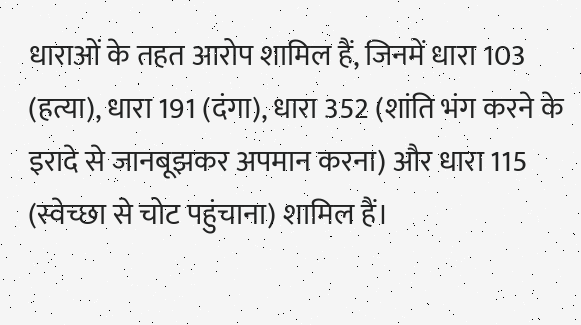धाराओं के तहत आरोप शामिल हैं, जिनमें धारा 103 (हत्या), धारा 191 (दंगा), धारा 352 (शांति भंग करने के इरादे से जानबूझकर अपमान करना) और धारा 115 (स्वेच्छा से चोट पहुंचाना) शामिल हैं।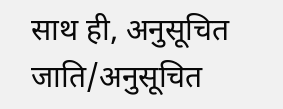साथ ही, अनुसूचित जाति/अनुसूचित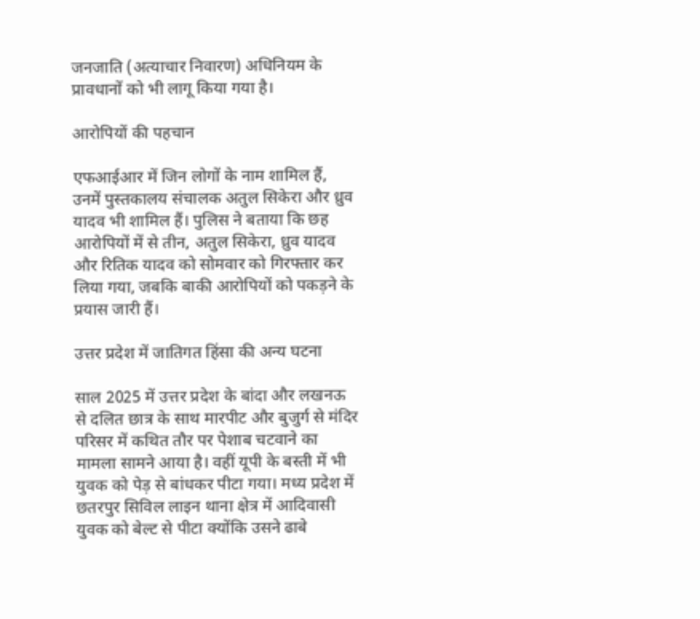जनजाति (अत्याचार निवारण) अधिनियम के प्रावधानों को भी लागू किया गया है।

आरोपियों की पहचान

एफआईआर में जिन लोगों के नाम शामिल हैं, उनमें पुस्तकालय संचालक अतुल सिकेरा और ध्रुव यादव भी शामिल हैं। पुलिस ने बताया कि छह आरोपियों में से तीन, अतुल सिकेरा, ध्रुव यादव और रितिक यादव को सोमवार को गिरफ्तार कर लिया गया, जबकि बाकी आरोपियों को पकड़ने के प्रयास जारी हैं।

उत्तर प्रदेश में जातिगत हिंसा की अन्य घटना

साल 2025 में उत्तर प्रदेश के बांदा और लखनऊ से दलित छात्र के साथ मारपीट और बुजुर्ग से मंदिर परिसर में कथित तौर पर पेशाब चटवाने का मामला सामने आया है। वहीं यूपी के बस्ती में भी युवक को पेड़ से बांधकर पीटा गया। मध्य प्रदेश में छतरपुर सिविल लाइन थाना क्षेत्र में आदिवासी युवक को बेल्ट से पीटा क्योंकि उसने ढाबे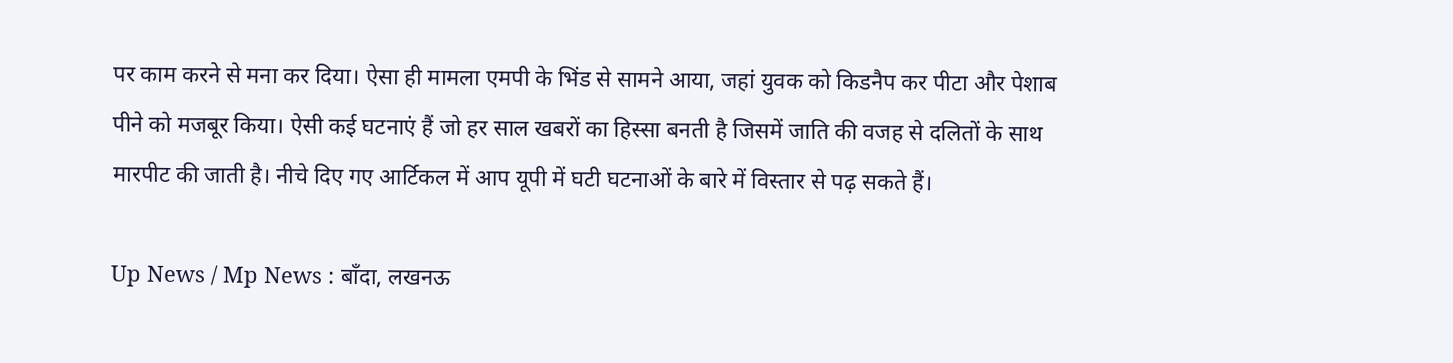पर काम करने से मना कर दिया। ऐसा ही मामला एमपी के भिंड से सामने आया, जहां युवक को किडनैप कर पीटा और पेशाब पीने को मजबूर किया। ऐसी कई घटनाएं हैं जो हर साल खबरों का हिस्सा बनती है जिसमें जाति की वजह से दलितों के साथ मारपीट की जाती है। नीचे दिए गए आर्टिकल में आप यूपी में घटी घटनाओं के बारे में विस्तार से पढ़ सकते हैं।

Up News / Mp News : बाँदा, लखनऊ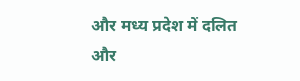और मध्य प्रदेश में दलित और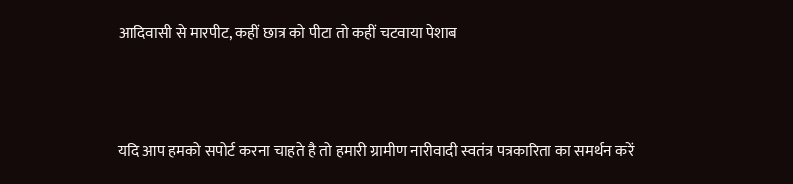आदिवासी से मारपीट, कहीं छात्र को पीटा तो कहीं चटवाया पेशाब



यदि आप हमको सपोर्ट करना चाहते है तो हमारी ग्रामीण नारीवादी स्वतंत्र पत्रकारिता का समर्थन करें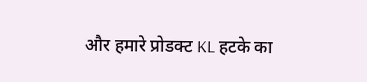और हमारे प्रोडक्ट KL हटके का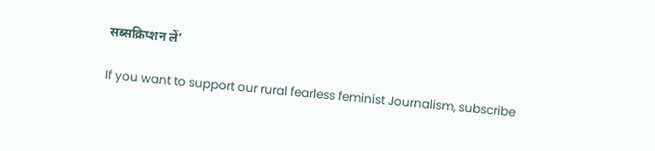सब्सक्रिप्शन लें’

If you want to support our rural fearless feminist Journalism, subscribe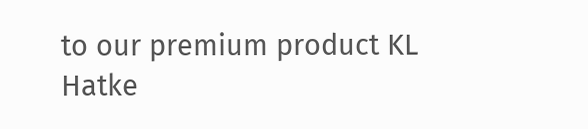to our premium product KL Hatke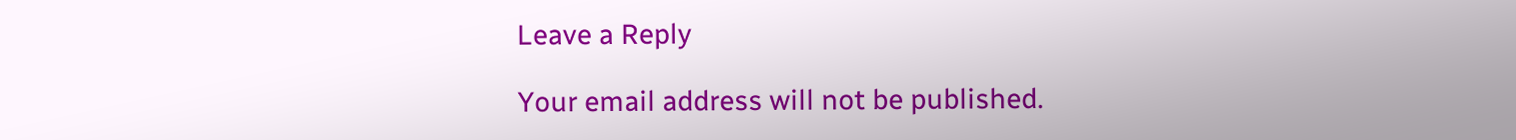Leave a Reply

Your email address will not be published.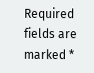Required fields are marked *